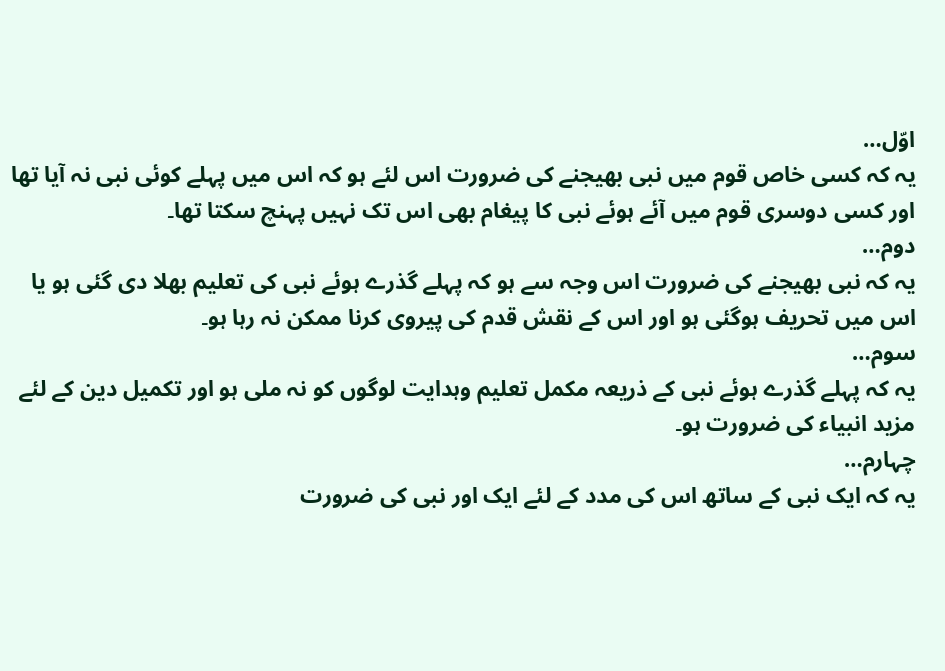اوّل…
یہ کہ کسی خاص قوم میں نبی بھیجنے کی ضرورت اس لئے ہو کہ اس میں پہلے کوئی نبی نہ آیا تھا اور کسی دوسری قوم میں آئے ہوئے نبی کا پیغام بھی اس تک نہیں پہنچ سکتا تھا۔
دوم…
یہ کہ نبی بھیجنے کی ضرورت اس وجہ سے ہو کہ پہلے گذرے ہوئے نبی کی تعلیم بھلا دی گئی ہو یا اس میں تحریف ہوگئی ہو اور اس کے نقش قدم کی پیروی کرنا ممکن نہ رہا ہو۔
سوم…
یہ کہ پہلے گذرے ہوئے نبی کے ذریعہ مکمل تعلیم وہدایت لوگوں کو نہ ملی ہو اور تکمیل دین کے لئے مزید انبیاء کی ضرورت ہو۔
چہارم…
یہ کہ ایک نبی کے ساتھ اس کی مدد کے لئے ایک اور نبی کی ضرورت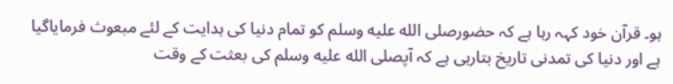ہو۔ قرآن خود کہہ رہا ہے کہ حضورصلى الله عليه وسلم کو تمام دنیا کی ہدایت کے لئے مبعوث فرمایاگیا ہے اور دنیا کی تمدنی تاریخ بتارہی ہے کہ آپصلى الله عليه وسلم کی بعثت کے وقت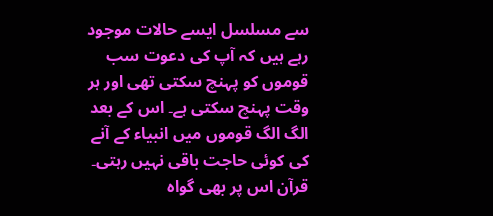سے مسلسل ایسے حالات موجود رہے ہیں کہ آپ کی دعوت سب قوموں کو پہنچ سکتی تھی اور ہر وقت پہنچ سکتی ہے۔ اس کے بعد الگ الگ قوموں میں انبیاء کے آنے کی کوئی حاجت باقی نہیں رہتی۔ قرآن اس پر بھی گواہ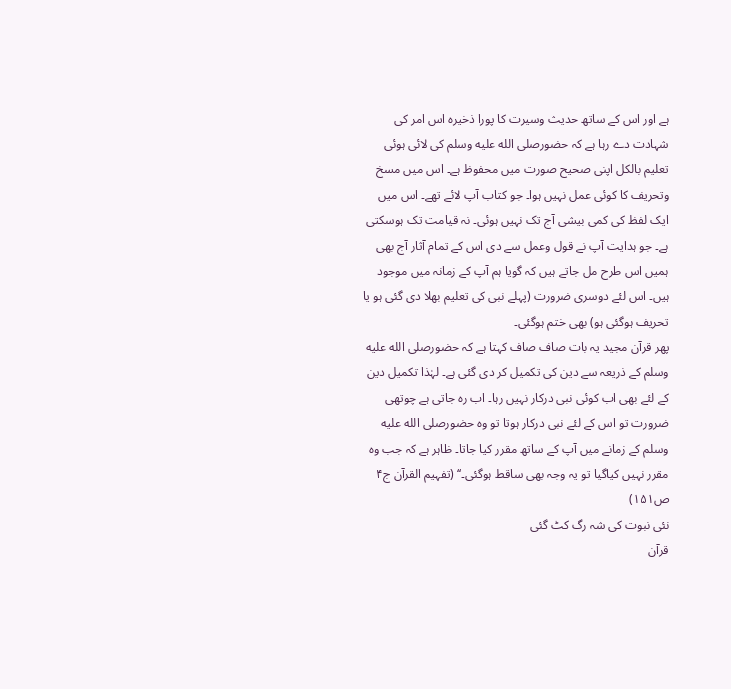ہے اور اس کے ساتھ حدیث وسیرت کا پورا ذخیرہ اس امر کی شہادت دے رہا ہے کہ حضورصلى الله عليه وسلم کی لائی ہوئی تعلیم بالکل اپنی صحیح صورت میں محفوظ ہے۔ اس میں مسخ وتحریف کا کوئی عمل نہیں ہوا۔ جو کتاب آپ لائے تھے۔ اس میں ایک لفظ کی کمی بیشی آج تک نہیں ہوئی۔ نہ قیامت تک ہوسکتی ہے۔ جو ہدایت آپ نے قول وعمل سے دی اس کے تمام آثار آج بھی ہمیں اس طرح مل جاتے ہیں کہ گویا ہم آپ کے زمانہ میں موجود ہیں۔ اس لئے دوسری ضرورت (پہلے نبی کی تعلیم بھلا دی گئی ہو یا تحریف ہوگئی ہو) بھی ختم ہوگئی۔
پھر قرآن مجید یہ بات صاف صاف کہتا ہے کہ حضورصلى الله عليه وسلم کے ذریعہ سے دین کی تکمیل کر دی گئی ہے۔ لہٰذا تکمیل دین کے لئے بھی اب کوئی نبی درکار نہیں رہا۔ اب رہ جاتی ہے چوتھی ضرورت تو اس کے لئے نبی درکار ہوتا تو وہ حضورصلى الله عليه وسلم کے زمانے میں آپ کے ساتھ مقرر کیا جاتا۔ ظاہر ہے کہ جب وہ مقرر نہیں کیاگیا تو یہ وجہ بھی ساقط ہوگئی۔‘‘ (تفہیم القرآن ج۴ ص۱۵۱)
نئی نبوت کی شہ رگ کٹ گئی
قرآن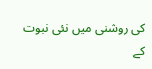کی روشنی میں نئی نبوت کے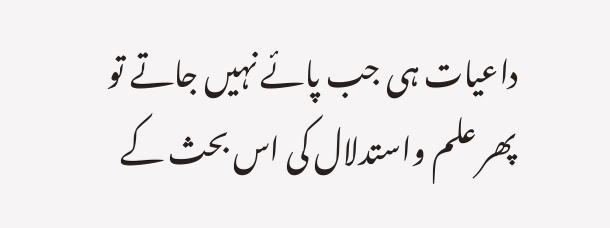داعیات ہی جب پائے نہیں جاتے تو پھر علم واستدلال کی اس بحث کے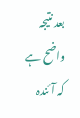بعد نتیجہ واضح ہے کہ آئندہ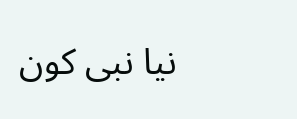نیا نبی کون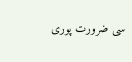سی ضرورت پوری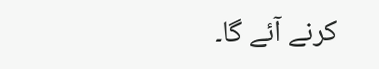کرنے آئے گا۔